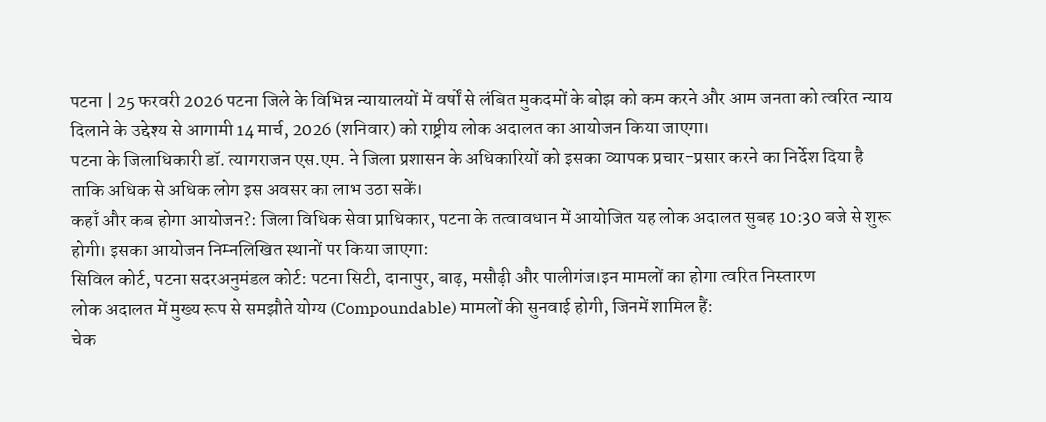पटना | 25 फरवरी 2026 पटना जिले के विभिन्न न्यायालयों में वर्षों से लंबित मुकदमों के बोझ को कम करने और आम जनता को त्वरित न्याय दिलाने के उद्देश्य से आगामी 14 मार्च, 2026 (शनिवार) को राष्ट्रीय लोक अदालत का आयोजन किया जाएगा।
पटना के जिलाधिकारी डॉ. त्यागराजन एस.एम. ने जिला प्रशासन के अधिकारियों को इसका व्यापक प्रचार-प्रसार करने का निर्देश दिया है ताकि अधिक से अधिक लोग इस अवसर का लाभ उठा सकें।
कहाँ और कब होगा आयोजन?: जिला विधिक सेवा प्राधिकार, पटना के तत्वावधान में आयोजित यह लोक अदालत सुबह 10:30 बजे से शुरू होगी। इसका आयोजन निम्नलिखित स्थानों पर किया जाएगा:
सिविल कोर्ट, पटना सदरअनुमंडल कोर्ट: पटना सिटी, दानापुर, बाढ़, मसौढ़ी और पालीगंज।इन मामलों का होगा त्वरित निस्तारण
लोक अदालत में मुख्य रूप से समझौते योग्य (Compoundable) मामलों की सुनवाई होगी, जिनमें शामिल हैं:
चेक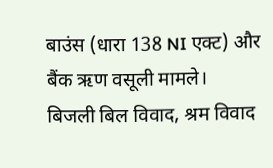बाउंस (धारा 138 NI एक्ट) और बैंक ऋण वसूली मामले।
बिजली बिल विवाद, श्रम विवाद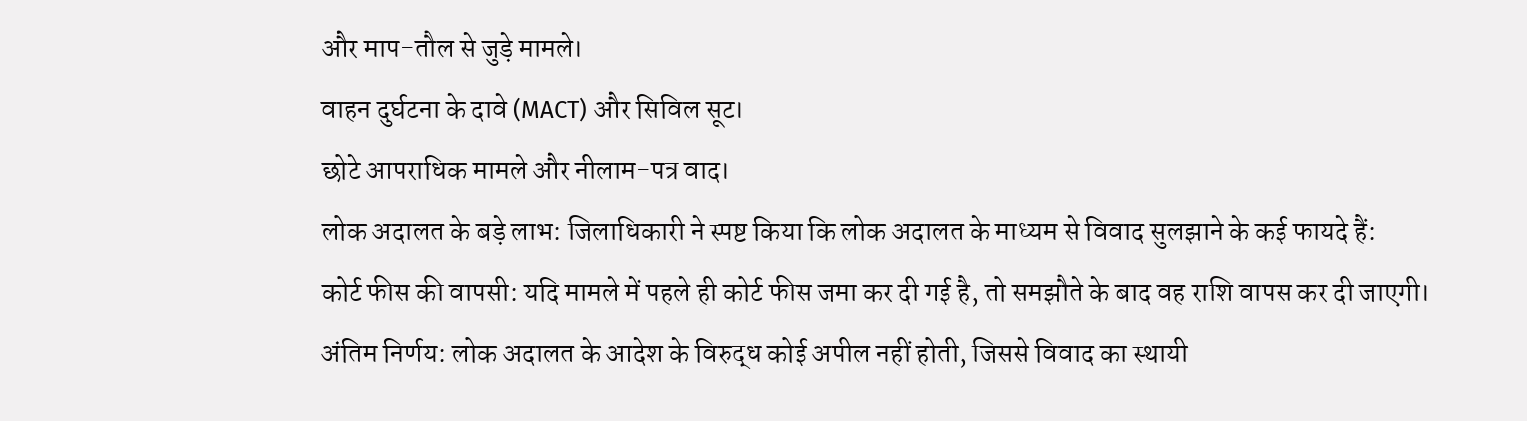और माप-तौल से जुड़े मामले।
वाहन दुर्घटना के दावे (MACT) और सिविल सूट।
छोटे आपराधिक मामले और नीलाम-पत्र वाद।
लोक अदालत के बड़े लाभ: जिलाधिकारी ने स्पष्ट किया कि लोक अदालत के माध्यम से विवाद सुलझाने के कई फायदे हैं:
कोर्ट फीस की वापसी: यदि मामले में पहले ही कोर्ट फीस जमा कर दी गई है, तो समझौते के बाद वह राशि वापस कर दी जाएगी।
अंतिम निर्णय: लोक अदालत के आदेश के विरुद्ध कोई अपील नहीं होती, जिससे विवाद का स्थायी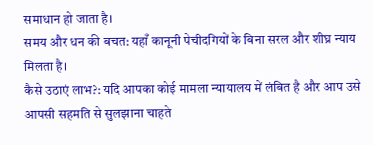समाधान हो जाता है।
समय और धन की बचत: यहाँ कानूनी पेचीदगियों के बिना सरल और शीघ्र न्याय मिलता है।
कैसे उठाएं लाभ?: यदि आपका कोई मामला न्यायालय में लंबित है और आप उसे आपसी सहमति से सुलझाना चाहते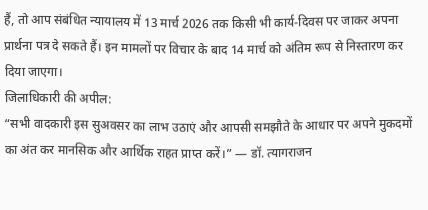हैं, तो आप संबंधित न्यायालय में 13 मार्च 2026 तक किसी भी कार्य-दिवस पर जाकर अपना प्रार्थना पत्र दे सकते हैं। इन मामलों पर विचार के बाद 14 मार्च को अंतिम रूप से निस्तारण कर दिया जाएगा।
जिलाधिकारी की अपील:
“सभी वादकारी इस सुअवसर का लाभ उठाएं और आपसी समझौते के आधार पर अपने मुकदमों का अंत कर मानसिक और आर्थिक राहत प्राप्त करें।” — डॉ. त्यागराजन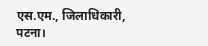एस.एम., जिलाधिकारी, पटना।